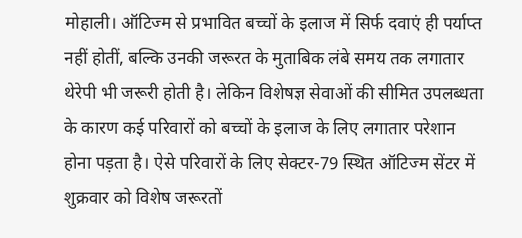मोहाली। ऑटिज्म से प्रभावित बच्चों के इलाज में सिर्फ दवाएं ही पर्याप्त नहीं होतीं, बल्कि उनकी जरूरत के मुताबिक लंबे समय तक लगातार थेरेपी भी जरूरी होती है। लेकिन विशेषज्ञ सेवाओं की सीमित उपलब्धता के कारण कई परिवारों को बच्चों के इलाज के लिए लगातार परेशान होना पड़ता है। ऐसे परिवारों के लिए सेक्टर-79 स्थित ऑटिज्म सेंटर में शुक्रवार को विशेष जरूरतों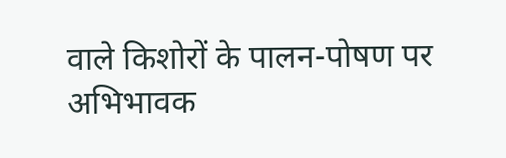वाले किशोरों के पालन-पोषण पर अभिभावक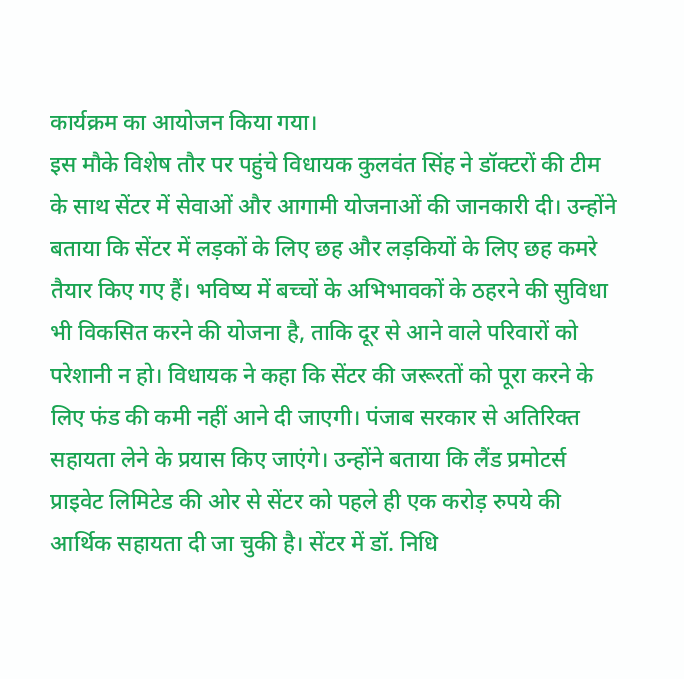कार्यक्रम का आयोजन किया गया।
इस मौके विशेष तौर पर पहुंचे विधायक कुलवंत सिंह ने डॉक्टरों की टीम के साथ सेंटर में सेवाओं और आगामी योजनाओं की जानकारी दी। उन्होंने बताया कि सेंटर में लड़कों के लिए छह और लड़कियों के लिए छह कमरे तैयार किए गए हैं। भविष्य में बच्चों के अभिभावकों के ठहरने की सुविधा भी विकसित करने की योजना है, ताकि दूर से आने वाले परिवारों को परेशानी न हो। विधायक ने कहा कि सेंटर की जरूरतों को पूरा करने के लिए फंड की कमी नहीं आने दी जाएगी। पंजाब सरकार से अतिरिक्त सहायता लेने के प्रयास किए जाएंगे। उन्होंने बताया कि लैंड प्रमोटर्स प्राइवेट लिमिटेड की ओर से सेंटर को पहले ही एक करोड़ रुपये की आर्थिक सहायता दी जा चुकी है। सेंटर में डॉ. निधि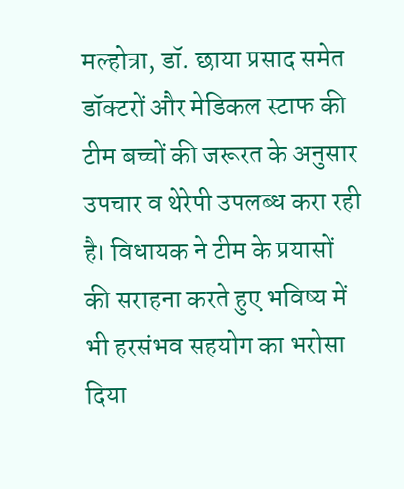मल्होत्रा, डॉ. छाया प्रसाद समेत डॉक्टरों और मेडिकल स्टाफ की टीम बच्चों की जरूरत के अनुसार उपचार व थेरेपी उपलब्ध करा रही है। विधायक ने टीम के प्रयासों की सराहना करते हुए भविष्य में भी हरसंभव सहयोग का भरोसा दिया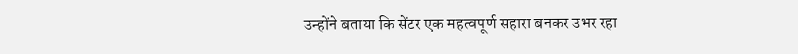उन्होंने बताया कि सेंटर एक महत्वपूर्ण सहारा बनकर उभर रहा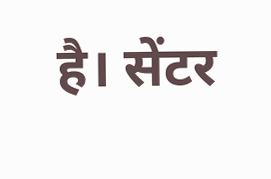है। सेंटर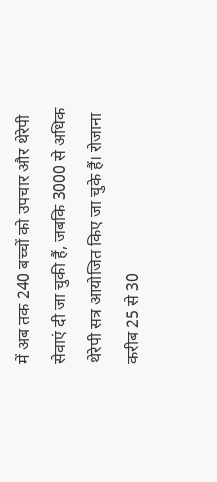में अब तक 240 बच्चों को उपचार और थेरेपी सेवाएं दी जा चुकी हैं, जबकि 3000 से अधिक थेरेपी सत्र आयोजित किए जा चुके हैं। रोजाना करीब 25 से 30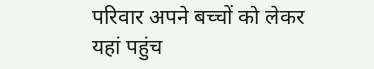परिवार अपने बच्चों को लेकर यहां पहुंच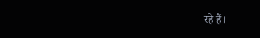रहे हैं।